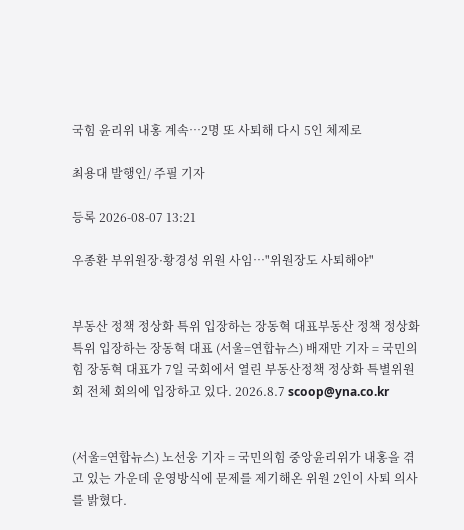국힘 윤리위 내홍 계속…2명 또 사퇴해 다시 5인 체제로

최용대 발행인/ 주필 기자

등록 2026-08-07 13:21

우종환 부위원장·황경성 위원 사임…"위원장도 사퇴해야"


부동산 정책 정상화 특위 입장하는 장동혁 대표부동산 정책 정상화 특위 입장하는 장동혁 대표 (서울=연합뉴스) 배재만 기자 = 국민의힘 장동혁 대표가 7일 국회에서 열린 부동산정책 정상화 특별위원회 전체 회의에 입장하고 있다. 2026.8.7 scoop@yna.co.kr


(서울=연합뉴스) 노선웅 기자 = 국민의힘 중앙윤리위가 내홍을 겪고 있는 가운데 운영방식에 문제를 제기해온 위원 2인이 사퇴 의사를 밝혔다.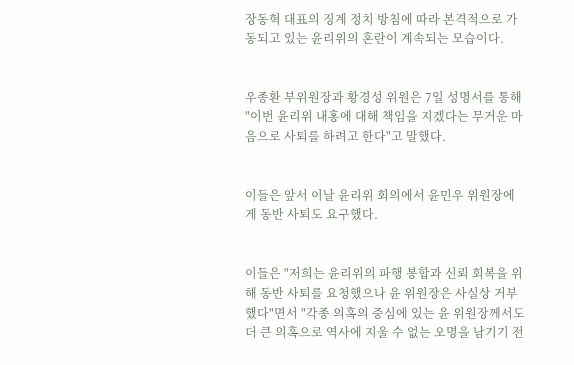장동혁 대표의 징계 정치 방침에 따라 본격적으로 가동되고 있는 윤리위의 혼란이 계속되는 모습이다.


우종환 부위원장과 황경성 위원은 7일 성명서를 통해 "이번 윤리위 내홍에 대해 책임을 지겠다는 무거운 마음으로 사퇴를 하려고 한다"고 말했다.


이들은 앞서 이날 윤리위 회의에서 윤민우 위원장에게 동반 사퇴도 요구했다.


이들은 "저희는 윤리위의 파행 봉합과 신뢰 회복을 위해 동반 사퇴를 요청했으나 윤 위원장은 사실상 거부했다"면서 "각종 의혹의 중심에 있는 윤 위원장께서도 더 큰 의혹으로 역사에 지울 수 없는 오명을 남기기 전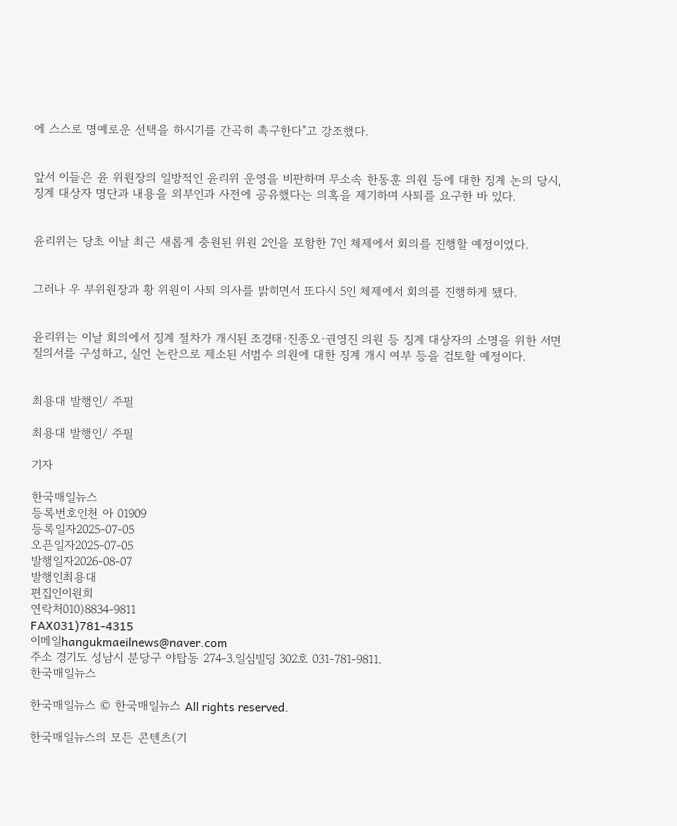에 스스로 명예로운 선택을 하시기를 간곡히 촉구한다"고 강조했다.


앞서 이들은 윤 위원장의 일방적인 윤리위 운영을 비판하며 무소속 한동훈 의원 등에 대한 징계 논의 당시, 징계 대상자 명단과 내용을 외부인과 사전에 공유했다는 의혹을 제기하며 사퇴를 요구한 바 있다.


윤리위는 당초 이날 최근 새롭게 충원된 위원 2인을 포함한 7인 체제에서 회의를 진행할 예정이었다.


그러나 우 부위원장과 황 위원이 사퇴 의사를 밝히면서 또다시 5인 체제에서 회의를 진행하게 됐다.


윤리위는 이날 회의에서 징계 절차가 개시된 조경태·진종오·권영진 의원 등 징계 대상자의 소명을 위한 서면질의서를 구성하고, 실언 논란으로 제소된 서범수 의원에 대한 징계 개시 여부 등을 검토할 예정이다.


최용대 발행인/ 주필

최용대 발행인/ 주필

기자

한국매일뉴스
등록번호인천 아 01909
등록일자2025-07-05
오픈일자2025-07-05
발행일자2026-08-07
발행인최용대
편집인이원희
연락처010)8834-9811
FAX031)781-4315
이메일hangukmaeilnews@naver.com
주소 경기도 성남시 분당구 야탑동 274-3.일심빌딩 302호 031-781-9811.
한국매일뉴스

한국매일뉴스 © 한국매일뉴스 All rights reserved.

한국매일뉴스의 모든 콘텐츠(기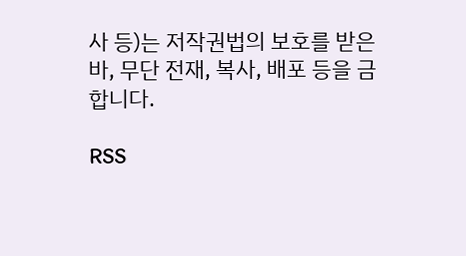사 등)는 저작권법의 보호를 받은바, 무단 전재, 복사, 배포 등을 금합니다.

RSS